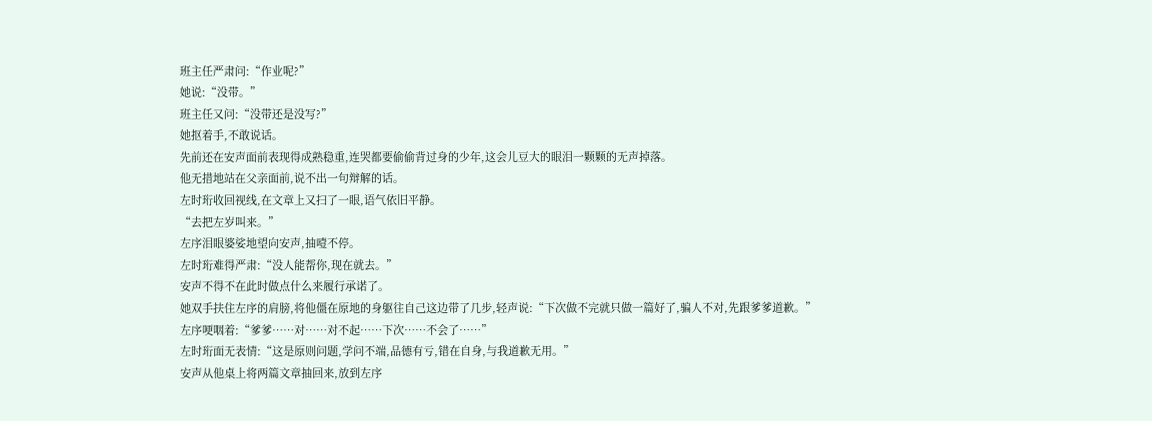班主任严肃问:“作业呢?”
她说:“没带。”
班主任又问:“没带还是没写?”
她抠着手,不敢说话。
先前还在安声面前表现得成熟稳重,连哭都要偷偷背过身的少年,这会儿豆大的眼泪一颗颗的无声掉落。
他无措地站在父亲面前,说不出一句辩解的话。
左时珩收回视线,在文章上又扫了一眼,语气依旧平静。
“去把左岁叫来。”
左序泪眼婆娑地望向安声,抽噎不停。
左时珩难得严肃:“没人能帮你,现在就去。”
安声不得不在此时做点什么来履行承诺了。
她双手扶住左序的肩膀,将他僵在原地的身躯往自己这边带了几步,轻声说:“下次做不完就只做一篇好了,骗人不对,先跟爹爹道歉。”
左序哽咽着:“爹爹……对……对不起……下次……不会了……”
左时珩面无表情:“这是原则问题,学问不端,品德有亏,错在自身,与我道歉无用。”
安声从他桌上将两篇文章抽回来,放到左序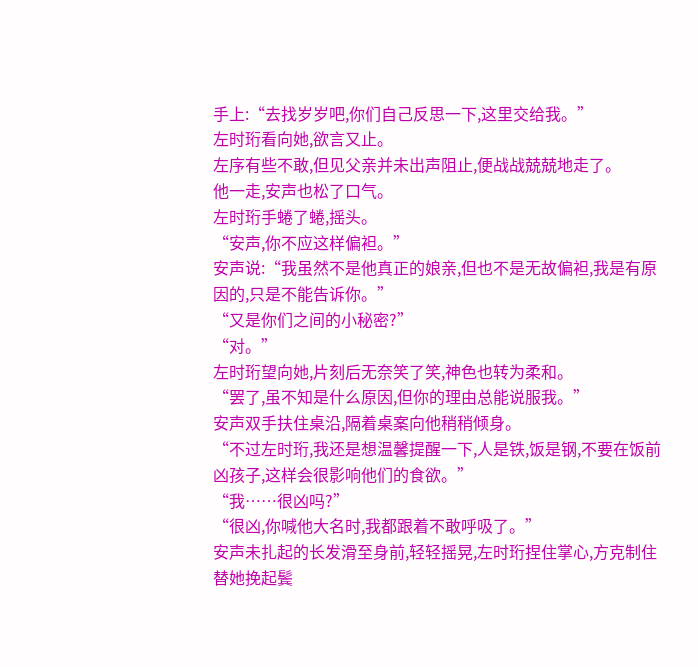手上:“去找岁岁吧,你们自己反思一下,这里交给我。”
左时珩看向她,欲言又止。
左序有些不敢,但见父亲并未出声阻止,便战战兢兢地走了。
他一走,安声也松了口气。
左时珩手蜷了蜷,摇头。
“安声,你不应这样偏袒。”
安声说:“我虽然不是他真正的娘亲,但也不是无故偏袒,我是有原因的,只是不能告诉你。”
“又是你们之间的小秘密?”
“对。”
左时珩望向她,片刻后无奈笑了笑,神色也转为柔和。
“罢了,虽不知是什么原因,但你的理由总能说服我。”
安声双手扶住桌沿,隔着桌案向他稍稍倾身。
“不过左时珩,我还是想温馨提醒一下,人是铁,饭是钢,不要在饭前凶孩子,这样会很影响他们的食欲。”
“我……很凶吗?”
“很凶,你喊他大名时,我都跟着不敢呼吸了。”
安声未扎起的长发滑至身前,轻轻摇晃,左时珩捏住掌心,方克制住替她挽起鬓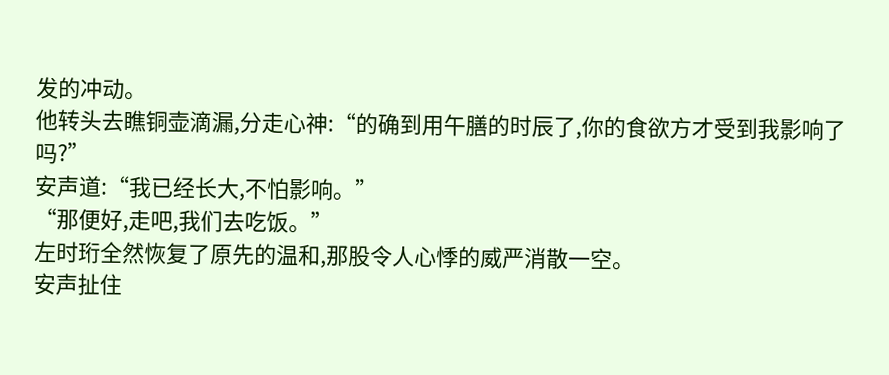发的冲动。
他转头去瞧铜壶滴漏,分走心神:“的确到用午膳的时辰了,你的食欲方才受到我影响了吗?”
安声道:“我已经长大,不怕影响。”
“那便好,走吧,我们去吃饭。”
左时珩全然恢复了原先的温和,那股令人心悸的威严消散一空。
安声扯住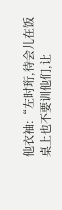他衣袖:“左时珩,待会儿在饭桌上也不要训他们,让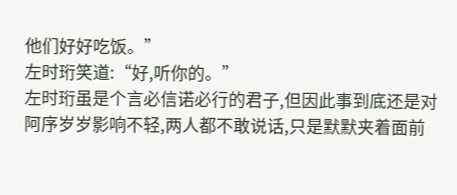他们好好吃饭。”
左时珩笑道:“好,听你的。”
左时珩虽是个言必信诺必行的君子,但因此事到底还是对阿序岁岁影响不轻,两人都不敢说话,只是默默夹着面前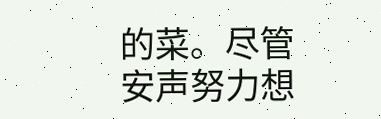的菜。尽管安声努力想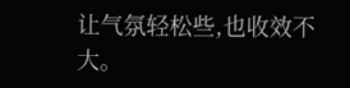让气氛轻松些,也收效不大。